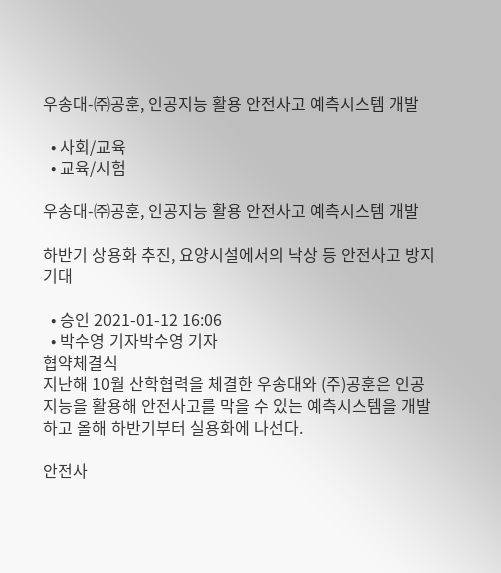우송대-㈜공훈, 인공지능 활용 안전사고 예측시스템 개발

  • 사회/교육
  • 교육/시험

우송대-㈜공훈, 인공지능 활용 안전사고 예측시스템 개발

하반기 상용화 추진, 요양시설에서의 낙상 등 안전사고 방지 기대

  • 승인 2021-01-12 16:06
  • 박수영 기자박수영 기자
협약체결식
지난해 10월 산학협력을 체결한 우송대와 (주)공훈은 인공지능을 활용해 안전사고를 막을 수 있는 예측시스템을 개발하고 올해 하반기부터 실용화에 나선다.

안전사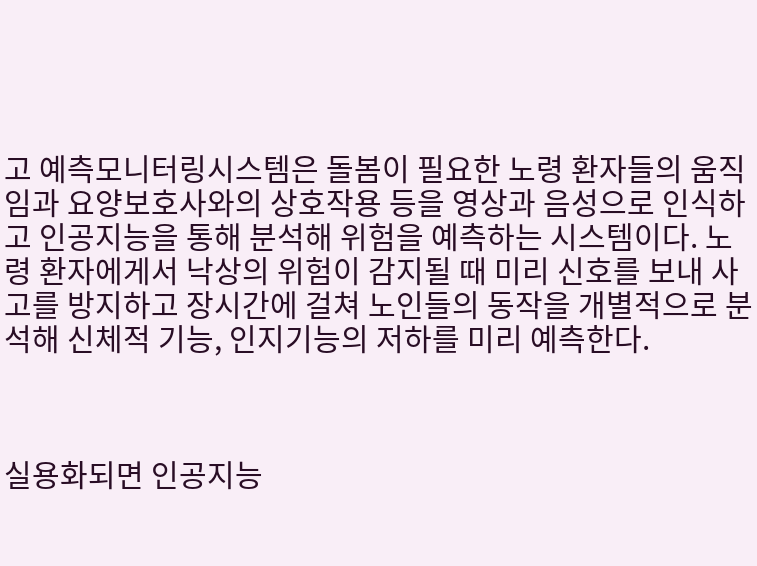고 예측모니터링시스템은 돌봄이 필요한 노령 환자들의 움직임과 요양보호사와의 상호작용 등을 영상과 음성으로 인식하고 인공지능을 통해 분석해 위험을 예측하는 시스템이다. 노령 환자에게서 낙상의 위험이 감지될 때 미리 신호를 보내 사고를 방지하고 장시간에 걸쳐 노인들의 동작을 개별적으로 분석해 신체적 기능, 인지기능의 저하를 미리 예측한다.



실용화되면 인공지능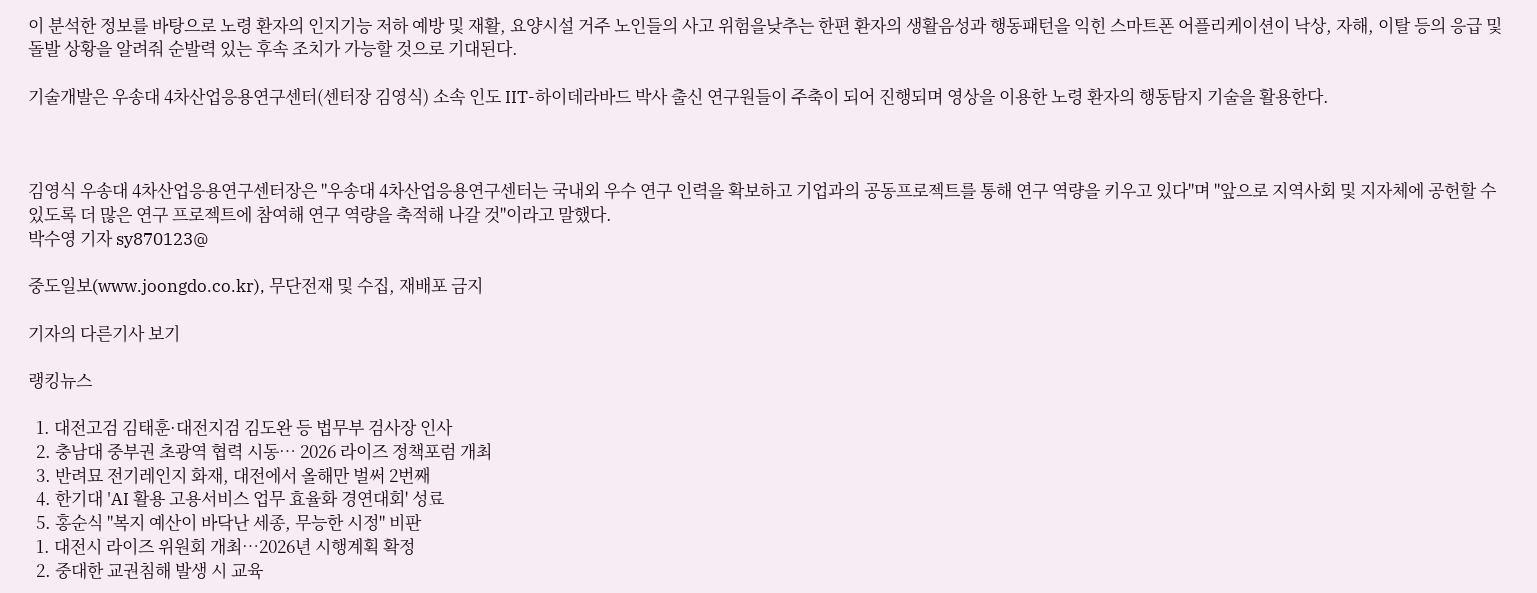이 분석한 정보를 바탕으로 노령 환자의 인지기능 저하 예방 및 재활, 요양시설 거주 노인들의 사고 위험을낮추는 한편 환자의 생활음성과 행동패턴을 익힌 스마트폰 어플리케이션이 낙상, 자해, 이탈 등의 응급 및 돌발 상황을 알려줘 순발력 있는 후속 조치가 가능할 것으로 기대된다.

기술개발은 우송대 4차산업응용연구센터(센터장 김영식) 소속 인도 IIT-하이데라바드 박사 출신 연구원들이 주축이 되어 진행되며 영상을 이용한 노령 환자의 행동탐지 기술을 활용한다.



김영식 우송대 4차산업응용연구센터장은 "우송대 4차산업응용연구센터는 국내외 우수 연구 인력을 확보하고 기업과의 공동프로젝트를 통해 연구 역량을 키우고 있다"며 "앞으로 지역사회 및 지자체에 공헌할 수 있도록 더 많은 연구 프로젝트에 참여해 연구 역량을 축적해 나갈 것"이라고 말했다.
박수영 기자 sy870123@

중도일보(www.joongdo.co.kr), 무단전재 및 수집, 재배포 금지

기자의 다른기사 보기

랭킹뉴스

  1. 대전고검 김태훈·대전지검 김도완 등 법무부 검사장 인사
  2. 충남대 중부권 초광역 협력 시동… 2026 라이즈 정책포럼 개최
  3. 반려묘 전기레인지 화재, 대전에서 올해만 벌써 2번째
  4. 한기대 'AI 활용 고용서비스 업무 효율화 경연대회' 성료
  5. 홍순식 "복지 예산이 바닥난 세종, 무능한 시정" 비판
  1. 대전시 라이즈 위원회 개최…2026년 시행계획 확정
  2. 중대한 교권침해 발생 시 교육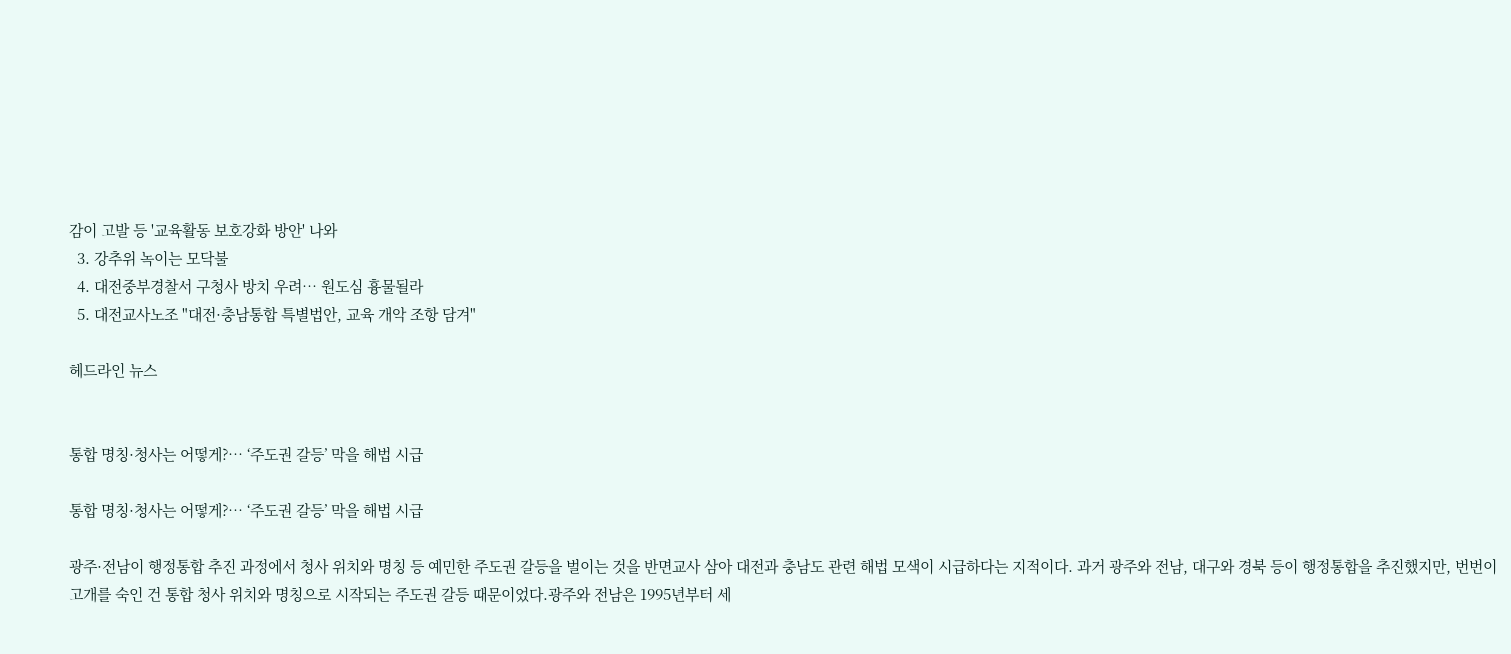감이 고발 등 '교육활동 보호강화 방안' 나와
  3. 강추위 녹이는 모닥불
  4. 대전중부경찰서 구청사 방치 우려… 원도심 흉물될라
  5. 대전교사노조 "대전·충남통합 특별법안, 교육 개악 조항 담겨"

헤드라인 뉴스


통합 명칭·청사는 어떻게?… ‘주도권 갈등’ 막을 해법 시급

통합 명칭·청사는 어떻게?… ‘주도권 갈등’ 막을 해법 시급

광주·전남이 행정통합 추진 과정에서 청사 위치와 명칭 등 예민한 주도권 갈등을 벌이는 것을 반면교사 삼아 대전과 충남도 관련 해법 모색이 시급하다는 지적이다. 과거 광주와 전남, 대구와 경북 등이 행정통합을 추진했지만, 번번이 고개를 숙인 건 통합 청사 위치와 명칭으로 시작되는 주도권 갈등 때문이었다.광주와 전남은 1995년부터 세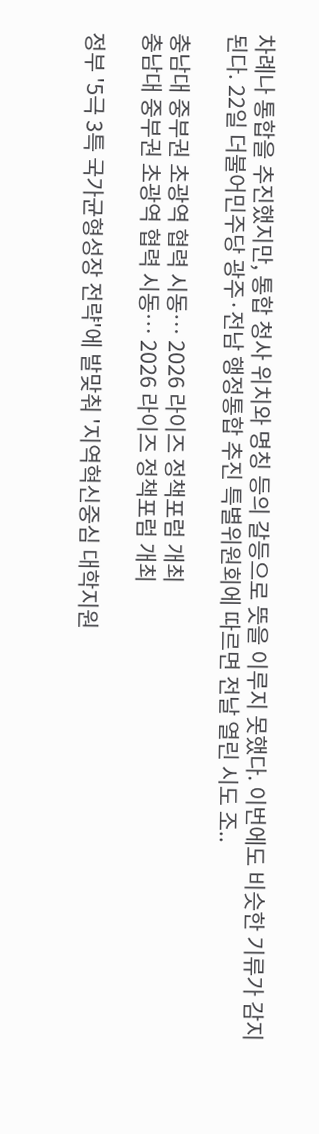차례나 통합을 추진했지만, 통합 청사 위치와 명칭 등의 갈등으로 뜻을 이루지 못했다. 이번에도 비슷한 기류가 감지된다. 22일 더불어민주당 광주·전남 행정통합 추진 특별위원회에 따르면 전날 열린 시도 조..

충남대 중부권 초광역 협력 시동… 2026 라이즈 정책포럼 개최
충남대 중부권 초광역 협력 시동… 2026 라이즈 정책포럼 개최

정부 '5극 3특 국가균형성장 전략'에 발맞춰 '지역혁신중심 대학지원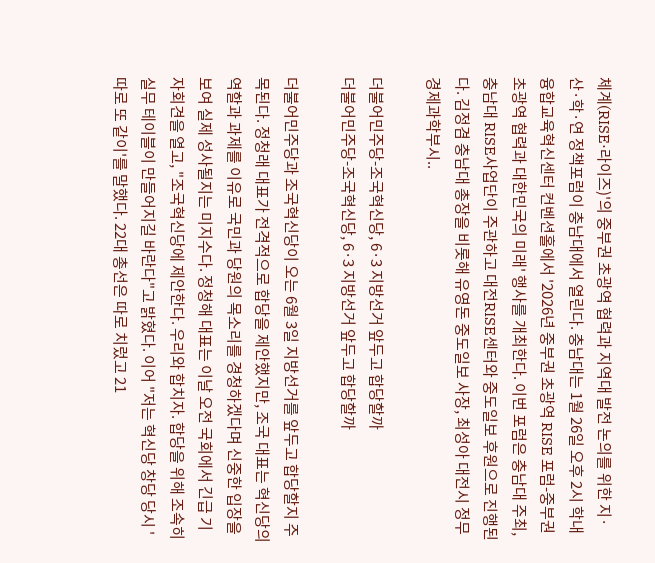체계(RISE·라이즈)'의 중부권 초광역 협력과 지역대 발전 논의를 위한 지·산·학·연 정책포럼이 충남대에서 열린다. 충남대는 1월 26일 오후 2시 학내 융합교육혁신센터 컨벤션홀에서 '2026년 중부권 초광역 RISE 포럼-중부권 초광역 협력과 대한민국의 미래' 행사를 개최한다. 이번 포럼은 충남대 주최, 충남대 RISE사업단이 주관하고 대전RISE센터와 중도일보 후원으로 진행된다. 김정겸 충남대 총장을 비롯해 유영돈 중도일보 사장, 최성아 대전시 정무경제과학부시..

더불어민주당-조국혁신당, 6·3 지방선거 앞두고 합당할까
더불어민주당-조국혁신당, 6·3 지방선거 앞두고 합당할까

더불어민주당과 조국혁신당이 오는 6월 3일 지방선거를 앞두고 합당할지 주목된다. 정청래 대표가 전격적으로 합당을 제안했지만, 조국 대표는 혁신당의 역할과 과제를 이유로 국민과 당원의 목소리를 경청하겠다며 신중한 입장을 보여 실제 성사될지는 미지수다. 정청해 대표는 이날 오전 국회에서 긴급 기자회견을 열고, "조국혁신당에 제안한다. 우리와 합치자. 합당을 위해 조속히 실무 테이블이 만들어지길 바란다"고 밝혔다. 이어 "저는 혁신당 창당 당시 '따로 또 같이'를 말했다. 22대 총선은 따로 치렀고 21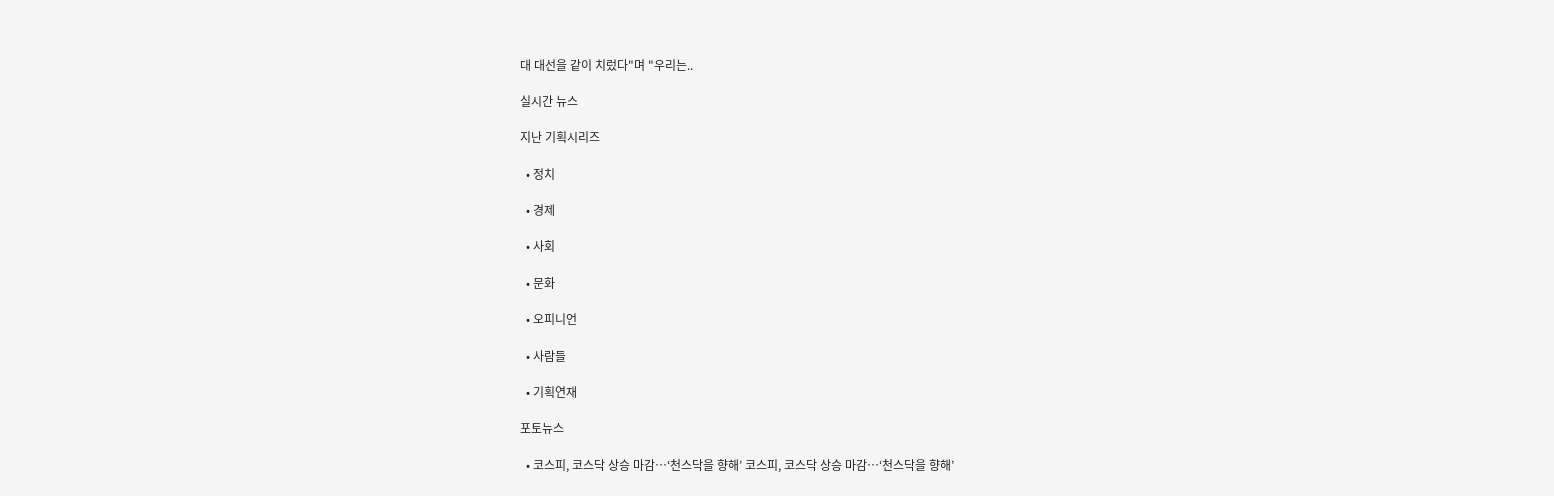대 대선을 같이 치렀다"며 "우리는..

실시간 뉴스

지난 기획시리즈

  • 정치

  • 경제

  • 사회

  • 문화

  • 오피니언

  • 사람들

  • 기획연재

포토뉴스

  • 코스피, 코스닥 상승 마감…‘천스닥을 향해’ 코스피, 코스닥 상승 마감…‘천스닥을 향해’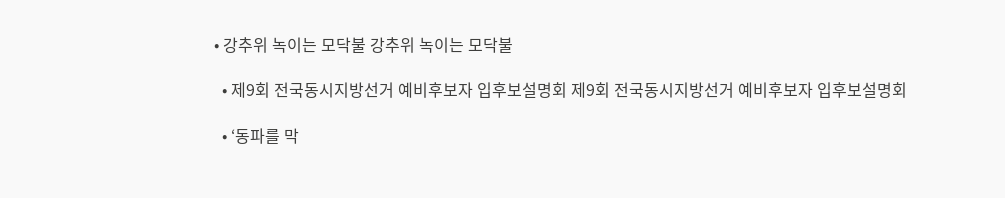• 강추위 녹이는 모닥불 강추위 녹이는 모닥불

  • 제9회 전국동시지방선거 예비후보자 입후보설명회 제9회 전국동시지방선거 예비후보자 입후보설명회

  • ‘동파를 막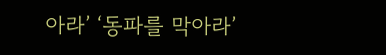아라’ ‘동파를 막아라’